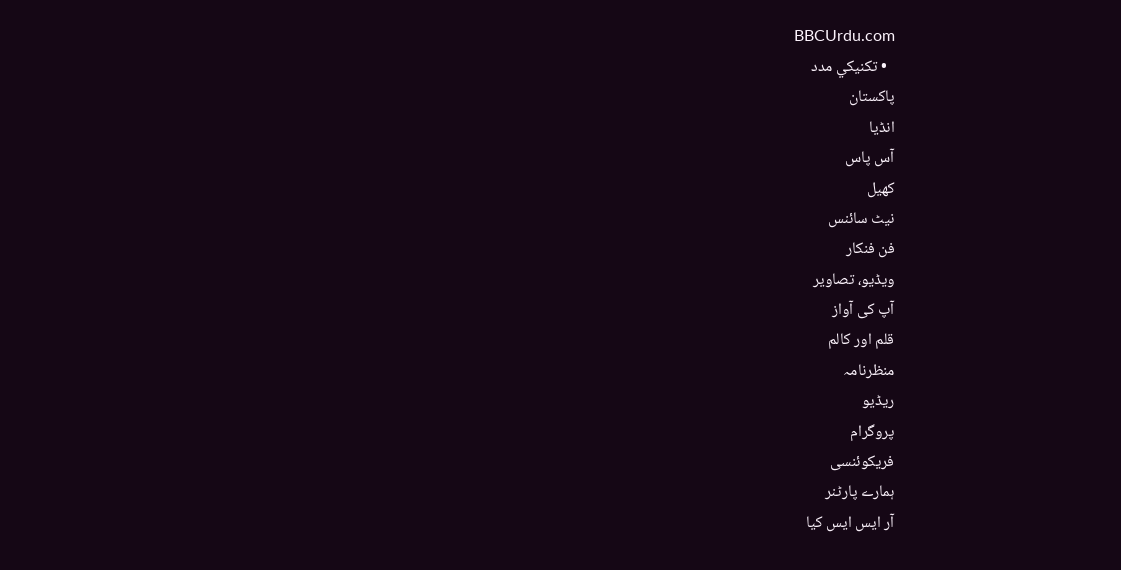BBCUrdu.com
  • تکنيکي مدد
پاکستان
انڈیا
آس پاس
کھیل
نیٹ سائنس
فن فنکار
ویڈیو، تصاویر
آپ کی آواز
قلم اور کالم
منظرنامہ
ریڈیو
پروگرام
فریکوئنسی
ہمارے پارٹنر
آر ایس ایس کیا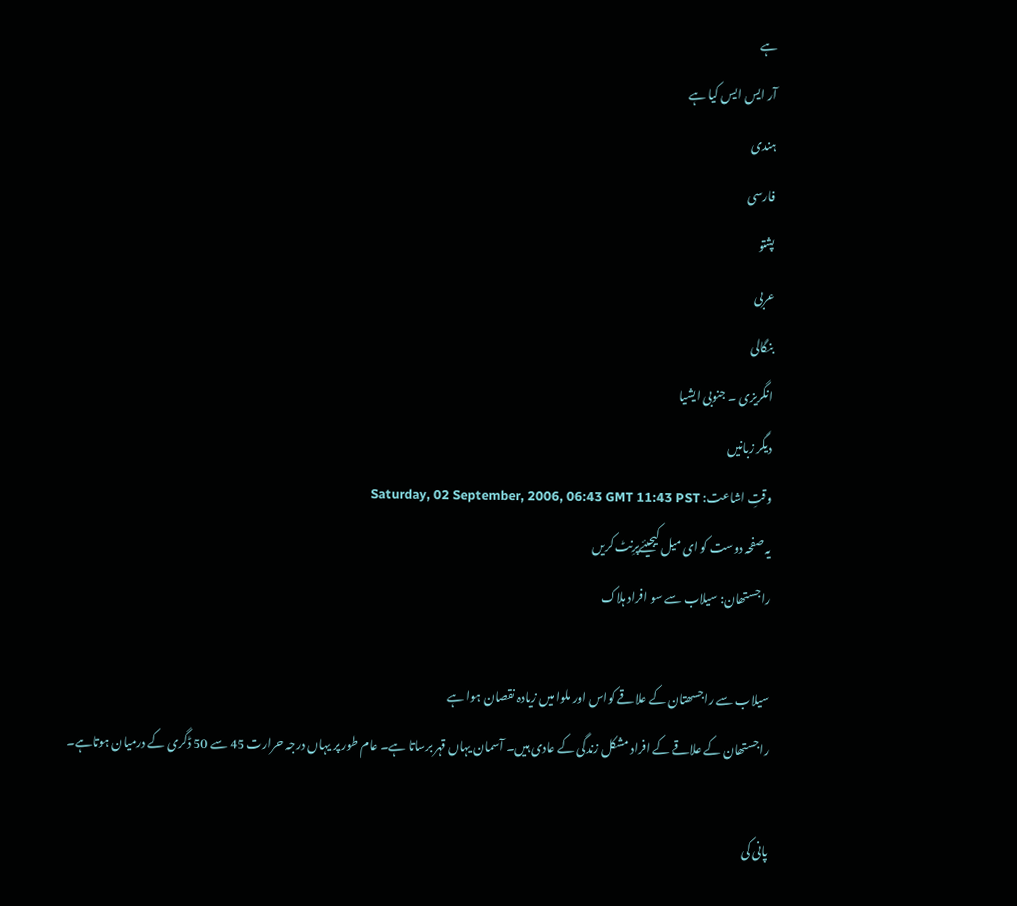ہے
آر ایس ایس کیا ہے
ہندی
فارسی
پشتو
عربی
بنگالی
انگریزی ۔ جنوبی ایشیا
دیگر زبانیں
وقتِ اشاعت: Saturday, 02 September, 2006, 06:43 GMT 11:43 PST
یہ صفحہ دوست کو ای میل کیجیئےپرِنٹ کریں
راجستھان: سیلاب سے سو افراد ہلاک

سیلاب سے راجسھتان کے علاقے کواس اور ملوا میں زیادہ نقصان ہوا ہے
راجستھان کے علاقے کے افراد مشکل زندگی کے عادی ہیں۔ آسمان یہاں قہر برساتا ہے۔ عام طور پر یہاں درجہ حرارت 45 سے 50 ڈگری کے درمیان ہوتاہے۔

پانی کی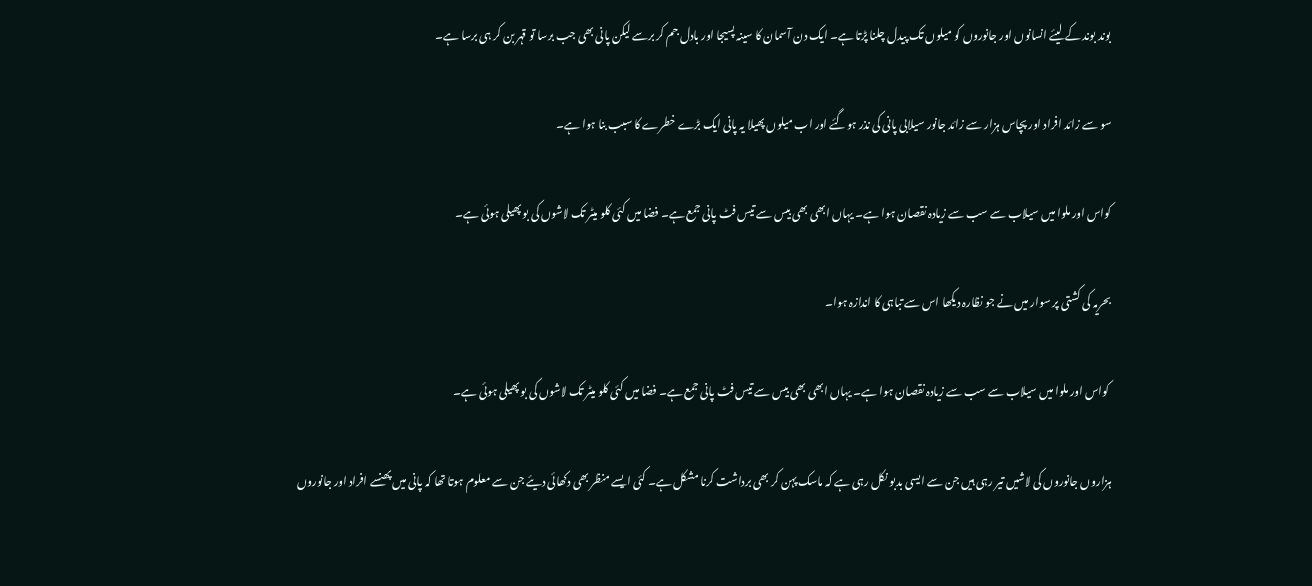بوند بوند کے لیئے انسانوں اور جانوروں کو میلوں تک پیدل چلنا پڑتا ہے۔ ایک دن آسمان کا سینہ پسیجا اور بادل جم کر برسے لیکن پانی بھی جب برسا تو قہر بن کر ہی برسا ہے۔

سو سے زائد افراد اور پچاس ہزار سے زائد جانور سیلابی پانی کی نذر ہوگئے اور اب میلوں پھیلا یہ پانی ایک بڑے خطرے کا سبب بنا ہوا ہے۔

کواس اور ملوا میں سیلاب سے سب سے زیادہ نقصان ہوا ہے۔ یہاں ابھی بھی بیس سے تیس فٹ پانی جمع ہے۔ فضا میں کئی کلو میٹر تک لاشوں کی بو پھیلی ہوئی ہے۔

بحریہ کی کشتی پر سوار میں نے جو نظارہ دیکھا اس سے تباہی کا اندازہ ہوا۔

 کواس اور ملوا میں سیلاب سے سب سے زیادہ نقصان ہوا ہے۔ یہاں ابھی بھی بیس سے تیس فٹ پانی جمع ہے۔ فضا میں کئی کلو میٹر تک لاشوں کی بو پھیلی ہوئی ہے۔

ہزاروں جانوروں کی لاشیں تیر رہی ہیں جن سے ایسی بدبو نکل رہی ہے کہ ماسک پہن کر بھی برداشت کرنا مشکل ہے۔ کئی ایسے منظر بھی دکھائی دیئے جن سے معلوم ہوتا تھا کہ پانی میں پھنسے افراد اور جانوروں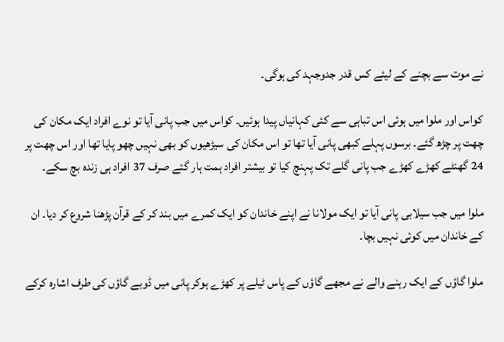نے موت سے بچنے کے لیئے کس قدر جدوجہد کی ہوگی۔

کواس اور ملوا میں ہوئی اس تباہی سے کئی کہانیاں پیدا ہوئیں۔ کواس میں جب پانی آیا تو نوے افراد ایک مکان کی چھت پر چڑھ گئے۔ برسوں پہلے کبھی پانی آیا تھا تو اس مکان کی سیڑھیوں کو بھی نہیں چھو پایا تھا اور اس چھت پر 24 گھنٹے کھڑے کھڑے جب پانی گلے تک پہنچ کیا تو بیشتر افراد ہمت ہار گئے صرف 37 افراد ہی زندہ بچ سکے۔

ملوا میں جب سیلابی پانی آیا تو ایک مولانا نے اپنے خاندان کو ایک کمرے میں بند کر کے قرآن پڑھنا شروع کر دیا۔ ان کے خاندان میں کوئی نہیں بچا۔

ملوا گاؤں کے ایک رہنے والے نے مجھے گاؤں کے پاس ٹیلے پر کھڑے ہوکر پانی میں ڈوبے گاؤں کی طرف اشارہ کرکے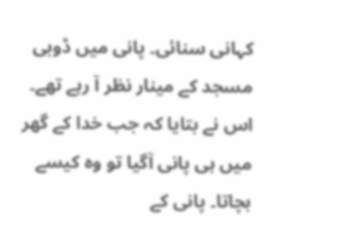کہانی سنائی۔ پانی میں ڈوبی مسجد کے مینار نظر آ رہے تھے۔ اس نے بتایا کہ جب خدا کے گھر میں ہی پانی آگیا تو وہ کیسے بچاتا۔ پانی کے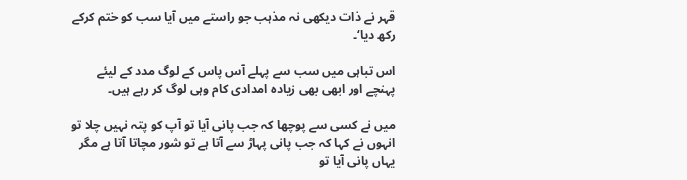قہر نے ذات دیکھی نہ مذہب جو راستے میں آیا سب کو ختم کرکے رکھ دیا‘۔

اس تباہی میں سب سے پہلے آس پاس کے لوگ مدد کے لیئے پہنچے اور ابھی بھی زیادہ امدادی کام وہی لوگ کر رہے ہیں۔

میں نے کسی سے پوچھا کہ جب پانی آیا تو آپ کو پتہ نہیں چلا تو انہوں نے کہا کہ جب پانی پہاڑ سے آتا ہے تو شور مچاتا آتا ہے مگر یہاں پانی آیا تو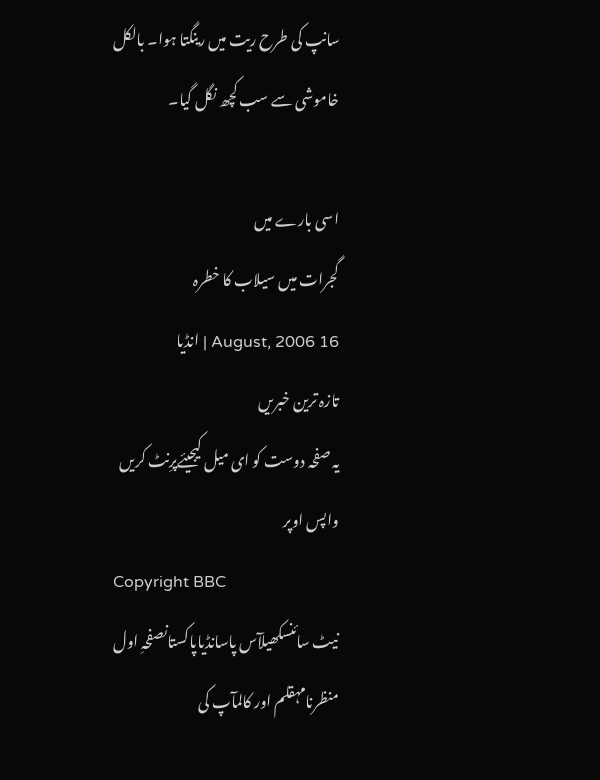سانپ کی طرح ریت میں رینگتا ہوا۔ بالکل خاموشی سے سب کچھ نگل گیا۔

اسی بارے میں
گجرات میں سیلاب کا خطرہ
16 August, 2006 | انڈیا
تازہ ترین خبریں
یہ صفحہ دوست کو ای میل کیجیئےپرِنٹ کریں
واپس اوپر
Copyright BBC
نیٹ سائنسکھیلآس پاسانڈیاپاکستانصفحہِ اول
منظرنامہقلم اور کالمآپ کی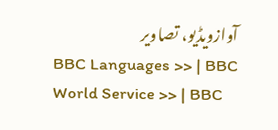آوازویڈیو، تصاویر
BBC Languages >> | BBC World Service >> | BBC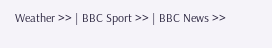Weather >> | BBC Sport >> | BBC News >>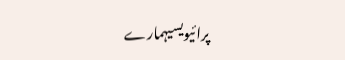پرائیویسیہمارے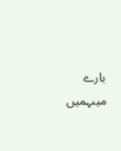بارے میںہمیں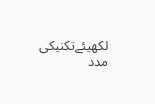لکھیئےتکنیکی مدد